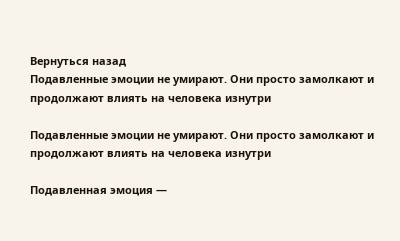Вернуться назад
Подавленные эмоции не умирают. Они просто замолкают и продолжают влиять на человека изнутри

Подавленные эмоции не умирают. Они просто замолкают и продолжают влиять на человека изнутри

Подавленная эмоция —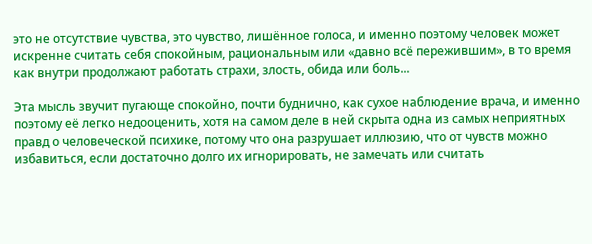это не отсутствие чувства, это чувство, лишённое голоса, и именно поэтому человек может искренне считать себя спокойным, рациональным или «давно всё пережившим», в то время как внутри продолжают работать страхи, злость, обида или боль...

Эта мысль звучит пугающе спокойно, почти буднично, как сухое наблюдение врача, и именно поэтому её легко недооценить, хотя на самом деле в ней скрыта одна из самых неприятных правд о человеческой психике, потому что она разрушает иллюзию, что от чувств можно избавиться, если достаточно долго их игнорировать, не замечать или считать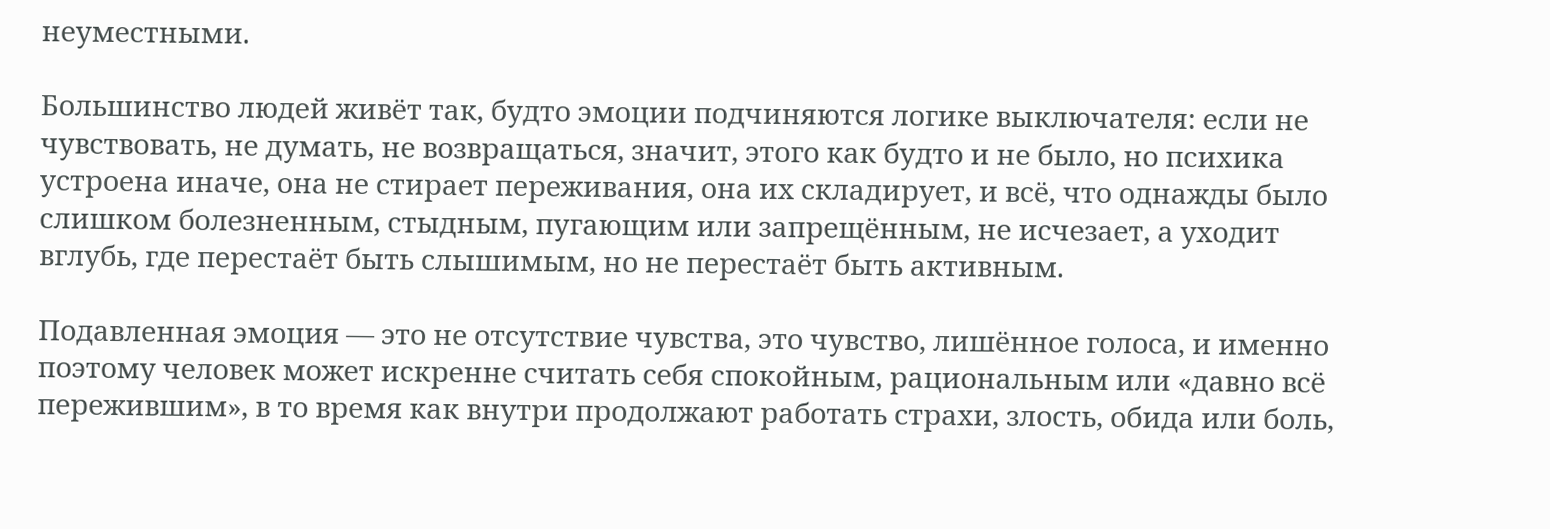неуместными.

Большинство людей живёт так, будто эмоции подчиняются логике выключателя: если не чувствовать, не думать, не возвращаться, значит, этого как будто и не было, но психика устроена иначе, она не стирает переживания, она их складирует, и всё, что однажды было слишком болезненным, стыдным, пугающим или запрещённым, не исчезает, а уходит вглубь, где перестаёт быть слышимым, но не перестаёт быть активным.

Подавленная эмоция — это не отсутствие чувства, это чувство, лишённое голоса, и именно поэтому человек может искренне считать себя спокойным, рациональным или «давно всё пережившим», в то время как внутри продолжают работать страхи, злость, обида или боль,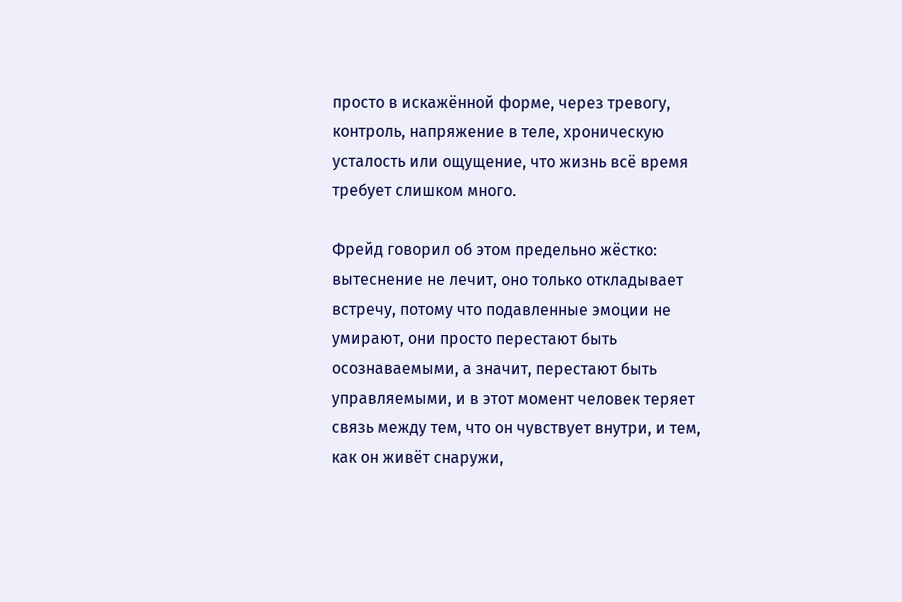просто в искажённой форме, через тревогу, контроль, напряжение в теле, хроническую усталость или ощущение, что жизнь всё время требует слишком много.

Фрейд говорил об этом предельно жёстко: вытеснение не лечит, оно только откладывает встречу, потому что подавленные эмоции не умирают, они просто перестают быть осознаваемыми, а значит, перестают быть управляемыми, и в этот момент человек теряет связь между тем, что он чувствует внутри, и тем, как он живёт снаружи,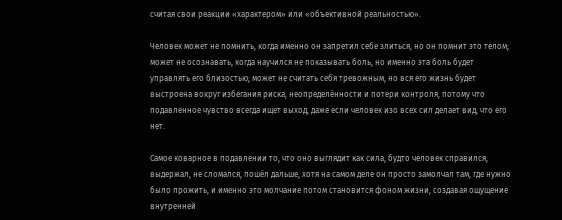считая свои реакции «характером» или «объективной реальностью».

Человек может не помнить, когда именно он запретил себе злиться, но он помнит это телом; может не осознавать, когда научился не показывать боль, но именно эта боль будет управлять его близостью; может не считать себя тревожным, но вся его жизнь будет выстроена вокруг избегания риска, неопределённости и потери контроля, потому что подавленное чувство всегда ищет выход, даже если человек изо всех сил делает вид, что его нет.

Самое коварное в подавлении то, что оно выглядит как сила, будто человек справился, выдержал, не сломался, пошёл дальше, хотя на самом деле он просто замолчал там, где нужно было прожить, и именно это молчание потом становится фоном жизни, создавая ощущение внутренней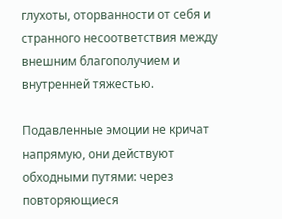глухоты, оторванности от себя и странного несоответствия между внешним благополучием и внутренней тяжестью.

Подавленные эмоции не кричат напрямую, они действуют обходными путями: через повторяющиеся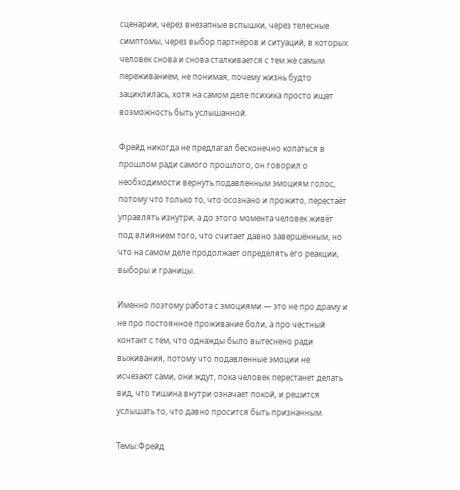сценарии, через внезапные вспышки, через телесные симптомы, через выбор партнёров и ситуаций, в которых человек снова и снова сталкивается с тем же самым переживанием, не понимая, почему жизнь будто зациклилась, хотя на самом деле психика просто ищет возможность быть услышанной.

Фрейд никогда не предлагал бесконечно копаться в прошлом ради самого прошлого, он говорил о необходимости вернуть подавленным эмоциям голос, потому что только то, что осознано и прожито, перестаёт управлять изнутри, а до этого момента человек живёт под влиянием того, что считает давно завершённым, но что на самом деле продолжает определять его реакции, выборы и границы.

Именно поэтому работа с эмоциями — это не про драму и не про постоянное проживание боли, а про честный контакт с тем, что однажды было вытеснено ради выживания, потому что подавленные эмоции не исчезают сами, они ждут, пока человек перестанет делать вид, что тишина внутри означает покой, и решится услышать то, что давно просится быть признанным.

Темы:Фрейд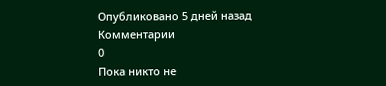Опубликовано 5 дней назад
Комментарии
0
Пока никто не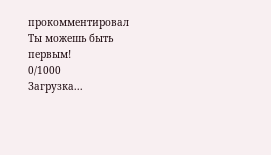прокомментировал
Ты можешь быть первым!
0/1000
Загрузка...